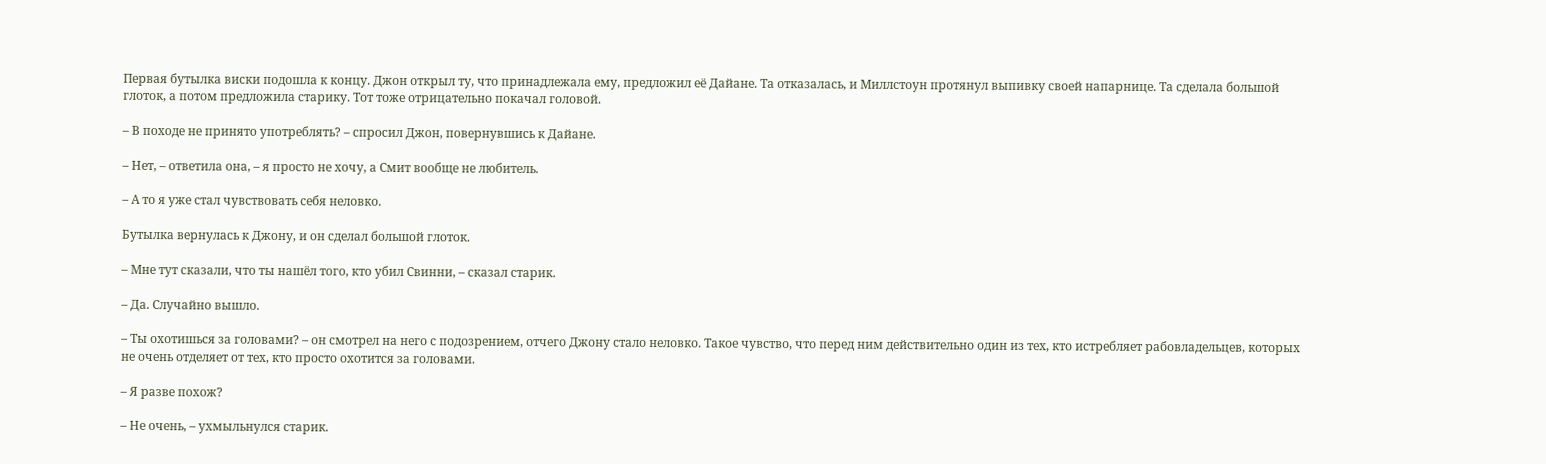Первая бутылка виски подошла к концу. Джон открыл ту, что принадлежала ему, предложил её Дайане. Та отказалась, и Миллстоун протянул выпивку своей напарнице. Та сделала большой глоток, а потом предложила старику. Тот тоже отрицательно покачал головой.

– В походе не принято употреблять? – спросил Джон, повернувшись к Дайане.

– Нет, – ответила она, – я просто не хочу, а Смит вообще не любитель.

– А то я уже стал чувствовать себя неловко.

Бутылка вернулась к Джону, и он сделал большой глоток.

– Мне тут сказали, что ты нашёл того, кто убил Свинни, – сказал старик.

– Да. Случайно вышло.

– Ты охотишься за головами? – он смотрел на него с подозрением, отчего Джону стало неловко. Такое чувство, что перед ним действительно один из тех, кто истребляет рабовладельцев, которых не очень отделяет от тех, кто просто охотится за головами.

– Я разве похож?

– Не очень, – ухмыльнулся старик.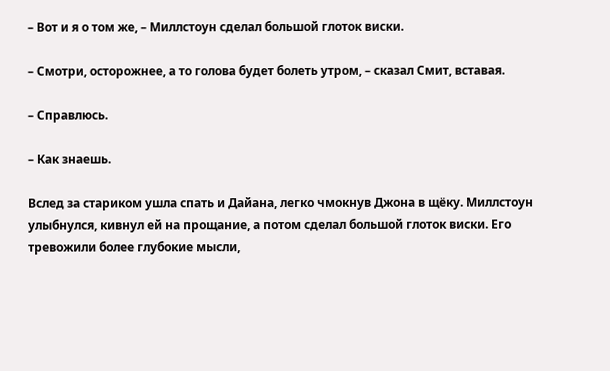– Вот и я о том же, – Миллстоун сделал большой глоток виски.

– Смотри, осторожнее, а то голова будет болеть утром, – сказал Смит, вставая.

– Справлюсь.

– Как знаешь.

Вслед за стариком ушла спать и Дайана, легко чмокнув Джона в щёку. Миллстоун улыбнулся, кивнул ей на прощание, а потом сделал большой глоток виски. Его тревожили более глубокие мысли,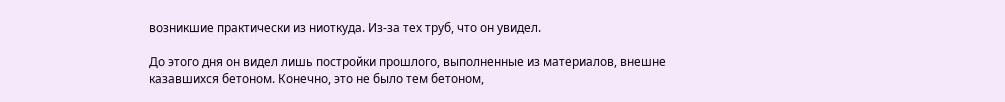возникшие практически из ниоткуда. Из-за тех труб, что он увидел.

До этого дня он видел лишь постройки прошлого, выполненные из материалов, внешне казавшихся бетоном. Конечно, это не было тем бетоном,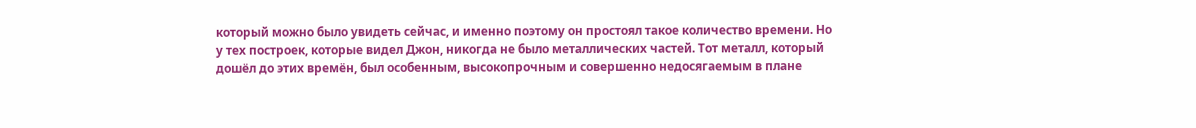который можно было увидеть сейчас, и именно поэтому он простоял такое количество времени. Но у тех построек, которые видел Джон, никогда не было металлических частей. Тот металл, который дошёл до этих времён, был особенным, высокопрочным и совершенно недосягаемым в плане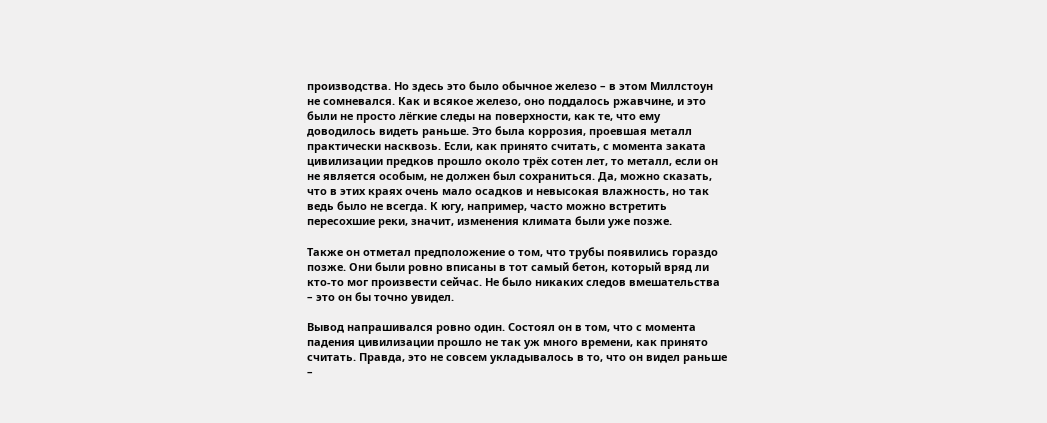производства. Но здесь это было обычное железо – в этом Миллстоун не сомневался. Как и всякое железо, оно поддалось ржавчине, и это были не просто лёгкие следы на поверхности, как те, что ему доводилось видеть раньше. Это была коррозия, проевшая металл практически насквозь. Если, как принято считать, с момента заката цивилизации предков прошло около трёх сотен лет, то металл, если он не является особым, не должен был сохраниться. Да, можно сказать, что в этих краях очень мало осадков и невысокая влажность, но так ведь было не всегда. К югу, например, часто можно встретить пересохшие реки, значит, изменения климата были уже позже.

Также он отметал предположение о том, что трубы появились гораздо позже. Они были ровно вписаны в тот самый бетон, который вряд ли кто-то мог произвести сейчас. Не было никаких следов вмешательства – это он бы точно увидел.

Вывод напрашивался ровно один. Состоял он в том, что с момента падения цивилизации прошло не так уж много времени, как принято считать. Правда, это не совсем укладывалось в то, что он видел раньше –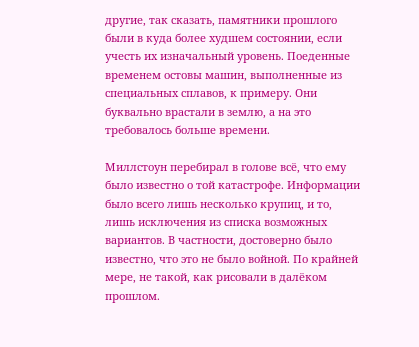другие, так сказать, памятники прошлого были в куда более худшем состоянии, если учесть их изначальный уровень. Поеденные временем остовы машин, выполненные из специальных сплавов, к примеру. Они буквально врастали в землю, а на это требовалось больше времени.

Миллстоун перебирал в голове всё, что ему было известно о той катастрофе. Информации было всего лишь несколько крупиц, и то, лишь исключения из списка возможных вариантов. В частности, достоверно было известно, что это не было войной. По крайней мере, не такой, как рисовали в далёком прошлом.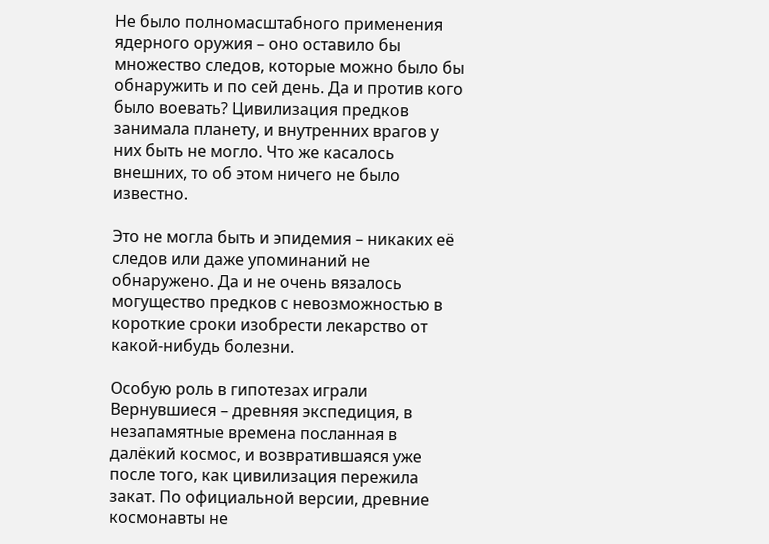Не было полномасштабного применения ядерного оружия – оно оставило бы множество следов, которые можно было бы обнаружить и по сей день. Да и против кого было воевать? Цивилизация предков занимала планету, и внутренних врагов у них быть не могло. Что же касалось внешних, то об этом ничего не было известно.

Это не могла быть и эпидемия – никаких её следов или даже упоминаний не обнаружено. Да и не очень вязалось могущество предков с невозможностью в короткие сроки изобрести лекарство от какой-нибудь болезни.

Особую роль в гипотезах играли Вернувшиеся – древняя экспедиция, в незапамятные времена посланная в далёкий космос, и возвратившаяся уже после того, как цивилизация пережила закат. По официальной версии, древние космонавты не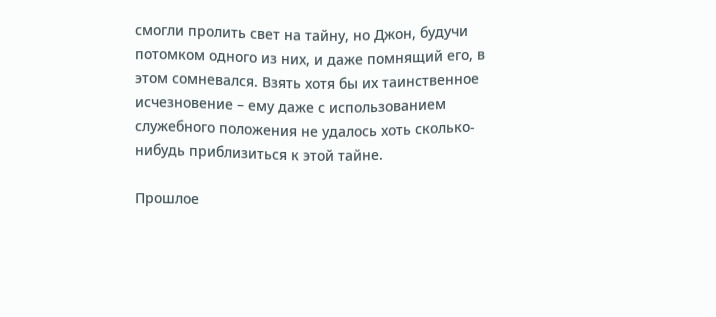смогли пролить свет на тайну, но Джон, будучи потомком одного из них, и даже помнящий его, в этом сомневался. Взять хотя бы их таинственное исчезновение – ему даже с использованием служебного положения не удалось хоть сколько-нибудь приблизиться к этой тайне.

Прошлое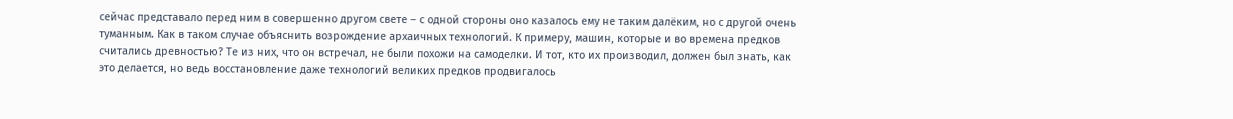сейчас представало перед ним в совершенно другом свете – с одной стороны оно казалось ему не таким далёким, но с другой очень туманным. Как в таком случае объяснить возрождение архаичных технологий. К примеру, машин, которые и во времена предков считались древностью? Те из них, что он встречал, не были похожи на самоделки. И тот, кто их производил, должен был знать, как это делается, но ведь восстановление даже технологий великих предков продвигалось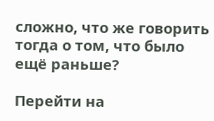сложно, что же говорить тогда о том, что было ещё раньше?

Перейти на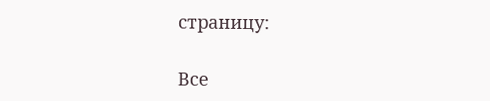страницу:

Все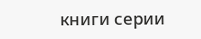книги серии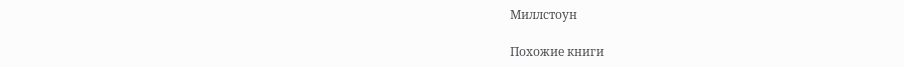Миллстоун

Похожие книги